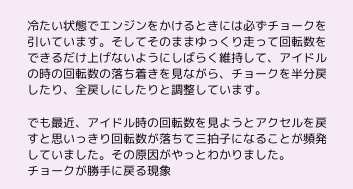冷たい状態でエンジンをかけるときには必ずチョークを引いています。そしてそのままゆっくり走って回転数をできるだけ上げないようにしばらく維持して、アイドルの時の回転数の落ち着きを見ながら、チョークを半分戻したり、全戻しにしたりと調整しています。

でも最近、アイドル時の回転数を見ようとアクセルを戻すと思いっきり回転数が落ちて三拍子になることが頻発していました。その原因がやっとわかりました。
チョークが勝手に戻る現象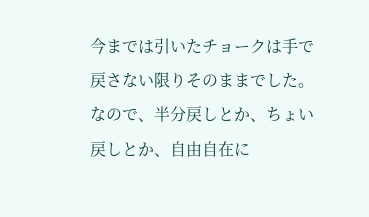今までは引いたチョークは手で戻さない限りそのままでした。なので、半分戻しとか、ちょい戻しとか、自由自在に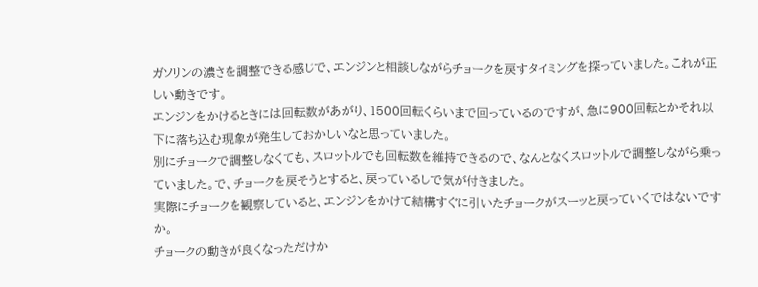ガソリンの濃さを調整できる感じで、エンジンと相談しながらチョークを戻すタイミングを探っていました。これが正しい動きです。
エンジンをかけるときには回転数があがり、1500回転くらいまで回っているのですが、急に900回転とかそれ以下に落ち込む現象が発生しておかしいなと思っていました。
別にチョークで調整しなくても、スロットルでも回転数を維持できるので、なんとなくスロットルで調整しながら乗っていました。で、チョークを戻そうとすると、戻っているしで気が付きました。
実際にチョークを観察していると、エンジンをかけて結構すぐに引いたチョークがスーッと戻っていくではないですか。
チョークの動きが良くなっただけか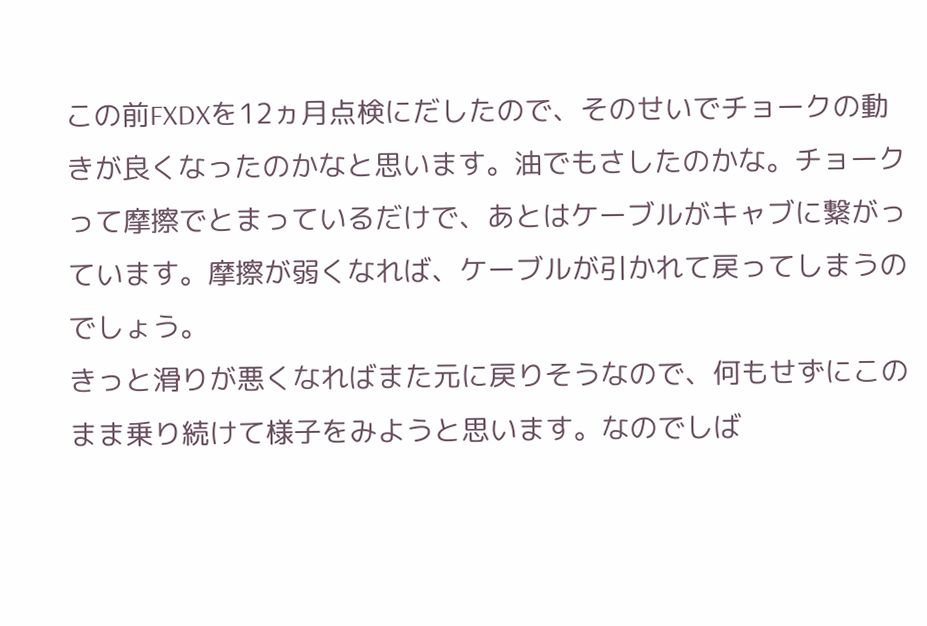この前FXDXを12ヵ月点検にだしたので、そのせいでチョークの動きが良くなったのかなと思います。油でもさしたのかな。チョークって摩擦でとまっているだけで、あとはケーブルがキャブに繋がっています。摩擦が弱くなれば、ケーブルが引かれて戻ってしまうのでしょう。
きっと滑りが悪くなればまた元に戻りそうなので、何もせずにこのまま乗り続けて様子をみようと思います。なのでしば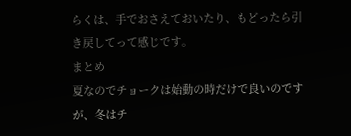らくは、手でおさえておいたり、もどったら引き戻してって感じです。
まとめ
夏なのでチョークは始動の時だけで良いのですが、冬はチ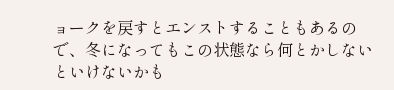ョークを戻すとエンストすることもあるので、冬になってもこの状態なら何とかしないといけないかも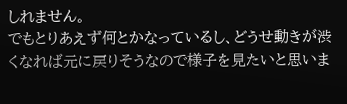しれません。
でもとりあえず何とかなっているし、どうせ動きが渋くなれば元に戻りそうなので様子を見たいと思いま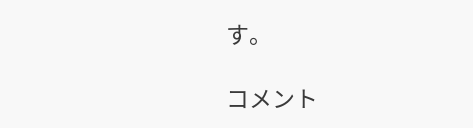す。

コメント